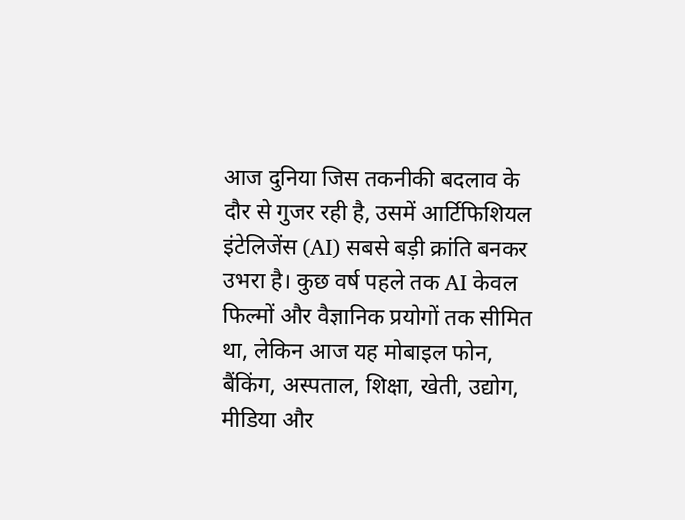आज दुनिया जिस तकनीकी बदलाव के दौर से गुजर रही है, उसमें आर्टिफिशियल इंटेलिजेंस (AI) सबसे बड़ी क्रांति बनकर उभरा है। कुछ वर्ष पहले तक AI केवल फिल्मों और वैज्ञानिक प्रयोगों तक सीमित था, लेकिन आज यह मोबाइल फोन, बैंकिंग, अस्पताल, शिक्षा, खेती, उद्योग, मीडिया और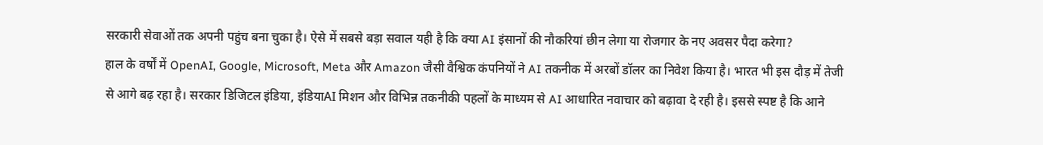सरकारी सेवाओं तक अपनी पहुंच बना चुका है। ऐसे में सबसे बड़ा सवाल यही है कि क्या AI इंसानों की नौकरियां छीन लेगा या रोजगार के नए अवसर पैदा करेगा?
हाल के वर्षों में OpenAI, Google, Microsoft, Meta और Amazon जैसी वैश्विक कंपनियों ने AI तकनीक में अरबों डॉलर का निवेश किया है। भारत भी इस दौड़ में तेजी से आगे बढ़ रहा है। सरकार डिजिटल इंडिया, इंडियाAI मिशन और विभिन्न तकनीकी पहलों के माध्यम से AI आधारित नवाचार को बढ़ावा दे रही है। इससे स्पष्ट है कि आने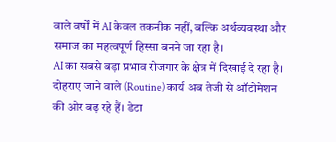वाले वर्षों में AI केवल तकनीक नहीं, बल्कि अर्थव्यवस्था और समाज का महत्वपूर्ण हिस्सा बनने जा रहा है।
AI का सबसे बड़ा प्रभाव रोजगार के क्षेत्र में दिखाई दे रहा है। दोहराए जाने वाले (Routine) कार्य अब तेजी से ऑटोमेशन की ओर बढ़ रहे हैं। डेटा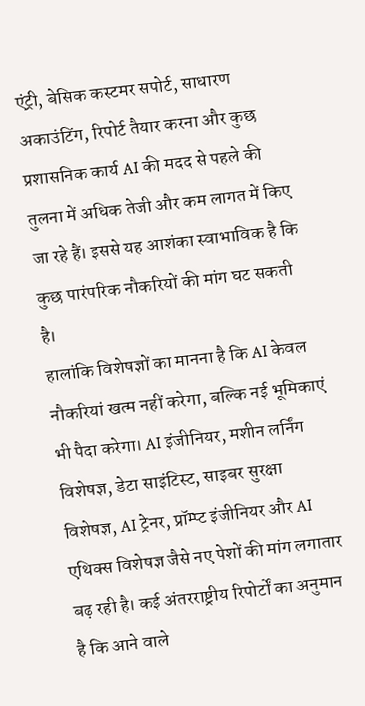एंट्री, बेसिक कस्टमर सपोर्ट, साधारण अकाउंटिंग, रिपोर्ट तैयार करना और कुछ प्रशासनिक कार्य AI की मदद से पहले की तुलना में अधिक तेजी और कम लागत में किए जा रहे हैं। इससे यह आशंका स्वाभाविक है कि कुछ पारंपरिक नौकरियों की मांग घट सकती है।
हालांकि विशेषज्ञों का मानना है कि AI केवल नौकरियां खत्म नहीं करेगा, बल्कि नई भूमिकाएं भी पैदा करेगा। AI इंजीनियर, मशीन लर्निंग विशेषज्ञ, डेटा साइंटिस्ट, साइबर सुरक्षा विशेषज्ञ, AI ट्रेनर, प्रॉम्प्ट इंजीनियर और AI एथिक्स विशेषज्ञ जैसे नए पेशों की मांग लगातार बढ़ रही है। कई अंतरराष्ट्रीय रिपोर्टों का अनुमान है कि आने वाले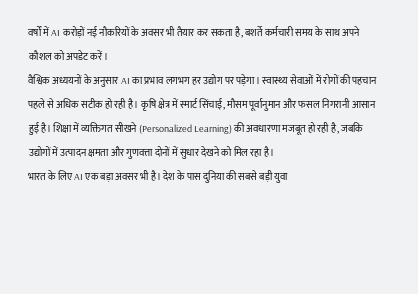वर्षों में AI करोड़ों नई नौकरियों के अवसर भी तैयार कर सकता है, बशर्ते कर्मचारी समय के साथ अपने कौशल को अपडेट करें।
वैश्विक अध्ययनों के अनुसार AI का प्रभाव लगभग हर उद्योग पर पड़ेगा। स्वास्थ्य सेवाओं में रोगों की पहचान पहले से अधिक सटीक हो रही है। कृषि क्षेत्र में स्मार्ट सिंचाई, मौसम पूर्वानुमान और फसल निगरानी आसान हुई है। शिक्षा में व्यक्तिगत सीखने (Personalized Learning) की अवधारणा मजबूत हो रही है, जबकि उद्योगों में उत्पादन क्षमता और गुणवत्ता दोनों में सुधार देखने को मिल रहा है।
भारत के लिए AI एक बड़ा अवसर भी है। देश के पास दुनिया की सबसे बड़ी युवा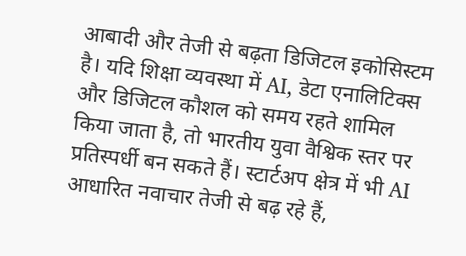आबादी और तेजी से बढ़ता डिजिटल इकोसिस्टम है। यदि शिक्षा व्यवस्था में AI, डेटा एनालिटिक्स और डिजिटल कौशल को समय रहते शामिल किया जाता है, तो भारतीय युवा वैश्विक स्तर पर प्रतिस्पर्धी बन सकते हैं। स्टार्टअप क्षेत्र में भी AI आधारित नवाचार तेजी से बढ़ रहे हैं,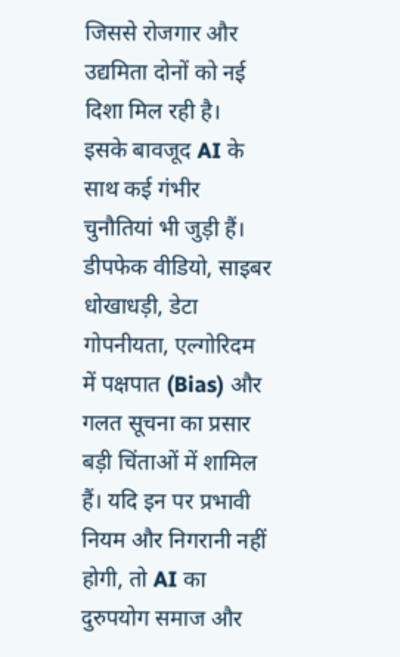जिससे रोजगार और उद्यमिता दोनों को नई दिशा मिल रही है।
इसके बावजूद AI के साथ कई गंभीर चुनौतियां भी जुड़ी हैं। डीपफेक वीडियो, साइबर धोखाधड़ी, डेटा गोपनीयता, एल्गोरिदम में पक्षपात (Bias) और गलत सूचना का प्रसार बड़ी चिंताओं में शामिल हैं। यदि इन पर प्रभावी नियम और निगरानी नहीं होगी, तो AI का दुरुपयोग समाज और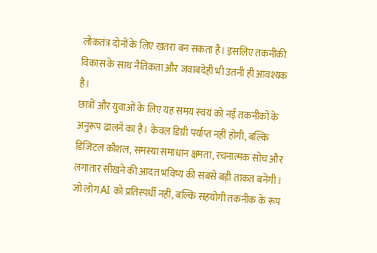लोकतंत्र दोनों के लिए खतरा बन सकता है। इसलिए तकनीकी विकास के साथ नैतिकता और जवाबदेही भी उतनी ही आवश्यक है।
छात्रों और युवाओं के लिए यह समय स्वयं को नई तकनीकों के अनुरूप ढालने का है। केवल डिग्री पर्याप्त नहीं होगी, बल्कि डिजिटल कौशल, समस्या समाधान क्षमता, रचनात्मक सोच और लगातार सीखने की आदत भविष्य की सबसे बड़ी ताकत बनेंगी। जो लोग AI को प्रतिस्पर्धी नहीं, बल्कि सहयोगी तकनीक के रूप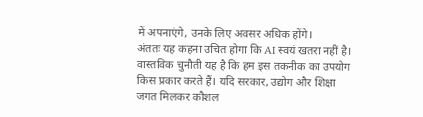में अपनाएंगे, उनके लिए अवसर अधिक होंगे।
अंततः यह कहना उचित होगा कि AI स्वयं खतरा नहीं है। वास्तविक चुनौती यह है कि हम इस तकनीक का उपयोग किस प्रकार करते हैं। यदि सरकार, उद्योग और शिक्षा जगत मिलकर कौशल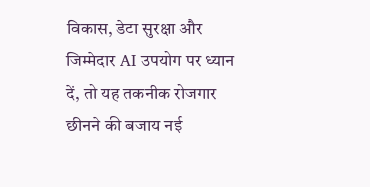विकास, डेटा सुरक्षा और जिम्मेदार AI उपयोग पर ध्यान दें, तो यह तकनीक रोजगार छीनने की बजाय नई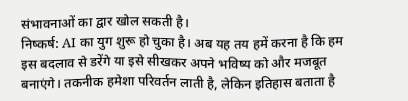संभावनाओं का द्वार खोल सकती है।
निष्कर्ष: AI का युग शुरू हो चुका है। अब यह तय हमें करना है कि हम इस बदलाव से डरेंगे या इसे सीखकर अपने भविष्य को और मजबूत बनाएंगे। तकनीक हमेशा परिवर्तन लाती है, लेकिन इतिहास बताता है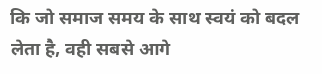कि जो समाज समय के साथ स्वयं को बदल लेता है, वही सबसे आगे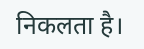निकलता है।